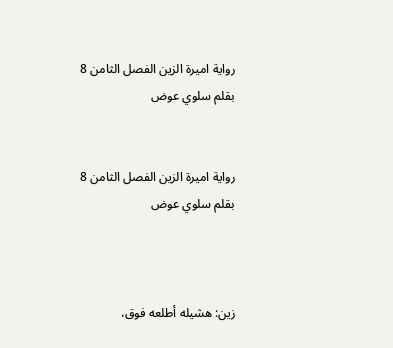رواية اميرة الزين الفصل الثامن 8 بقلم سلوي عوض


رواية اميرة الزين الفصل الثامن 8 بقلم سلوي عوض



زين: هشيله أطلعه فوق،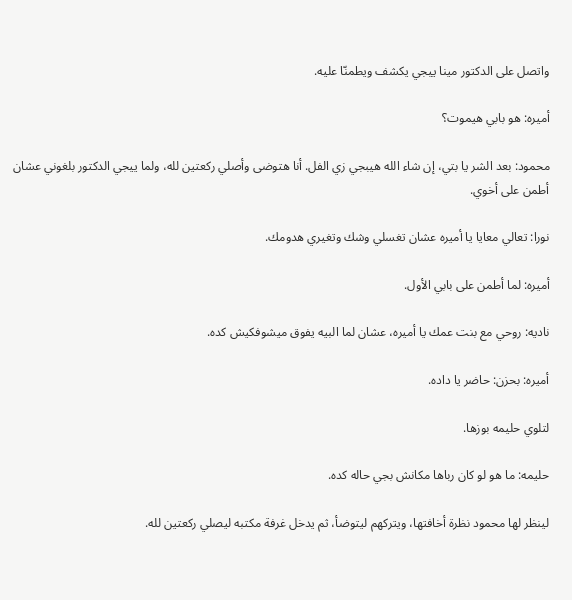واتصل على الدكتور مينا ييجي يكشف ويطمنّا عليه.

أميره: هو بابي هيموت؟

محمود: بعد الشر يا بتي، إن شاء الله هيبجي زي الفل. أنا هتوضى وأصلي ركعتين لله، ولما ييجي الدكتور بلغوني عشان أطمن على أخوي.

نورا: تعالي معايا يا أميره عشان تغسلي وشك وتغيري هدومك.

أميره: لما أطمن على بابي الأول.

ناديه: روحي مع بنت عمك يا أميره، عشان لما البيه يفوق ميشوفكيش كده.

أميره: بحزن: حاضر يا داده.

لتلوي حليمه بوزها.

حليمه: ما هو لو كان رباها مكانش بجي حاله كده.

لينظر لها محمود نظرة أخافتها، ويتركهم ليتوضأ، ثم يدخل غرفة مكتبه ليصلي ركعتين لله.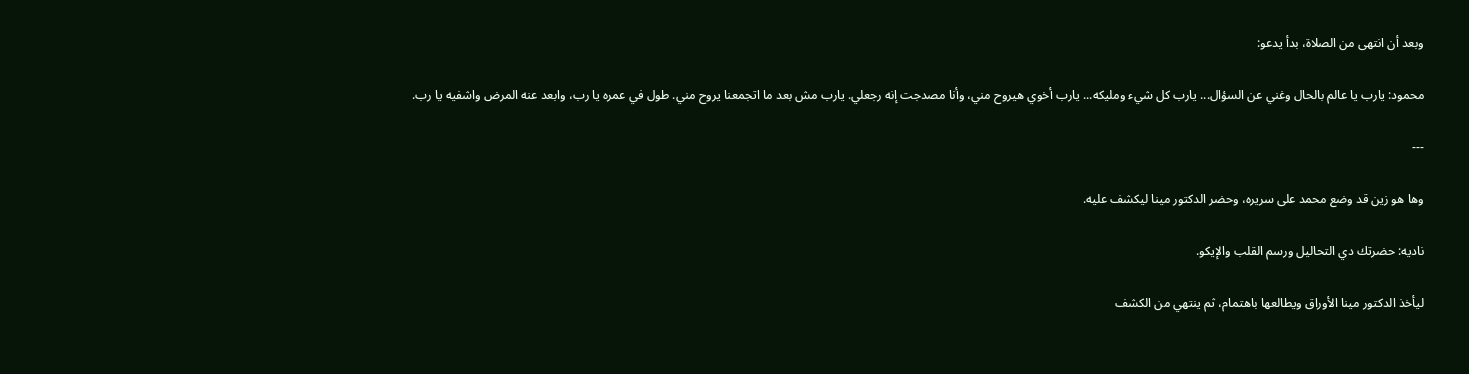وبعد أن انتهى من الصلاة، بدأ يدعو:

محمود: يارب يا عالم بالحال وغني عن السؤال... يارب كل شيء ومليكه... يارب أخوي هيروح مني، وأنا مصدجت إنه رجعلي. يارب مش بعد ما اتجمعنا يروح مني. طول في عمره يا رب، وابعد عنه المرض واشفيه يا رب.

---

وها هو زين قد وضع محمد على سريره، وحضر الدكتور مينا ليكشف عليه.

ناديه: حضرتك دي التحاليل ورسم القلب والإيكو.

ليأخذ الدكتور مينا الأوراق ويطالعها باهتمام، ثم ينتهي من الكشف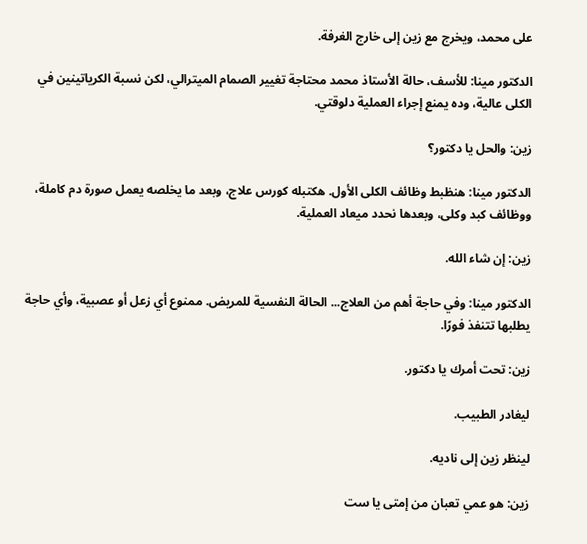على محمد، ويخرج مع زين إلى خارج الغرفة.

الدكتور مينا: للأسف، حالة الأستاذ محمد محتاجة تغيير الصمام الميترالي، لكن نسبة الكرياتينين في الكلى عالية، وده يمنع إجراء العملية دلوقتي.

زين: والحل يا دكتور؟

الدكتور مينا: هنظبط وظائف الكلى الأول. هكتبله كورس علاج، وبعد ما يخلصه يعمل صورة دم كاملة، ووظائف كبد وكلى، وبعدها نحدد ميعاد العملية.

زين: إن شاء الله.

الدكتور مينا: وفي حاجة أهم من العلاج... الحالة النفسية للمريض. ممنوع أي زعل أو عصبية، وأي حاجة يطلبها تتنفذ فورًا.

زين: تحت أمرك يا دكتور.

ليغادر الطبيب.

لينظر زين إلى ناديه.

زين: هو عمي تعبان من إمتى يا ست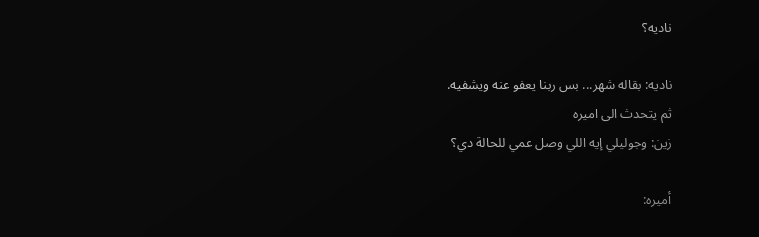ناديه؟

ناديه: بقاله شهر... بس ربنا يعفو عنه ويشفيه.
ثم يتحدث الى اميره
زين: وجوليلي إيه اللي وصل عمي للحالة دي؟

أميره: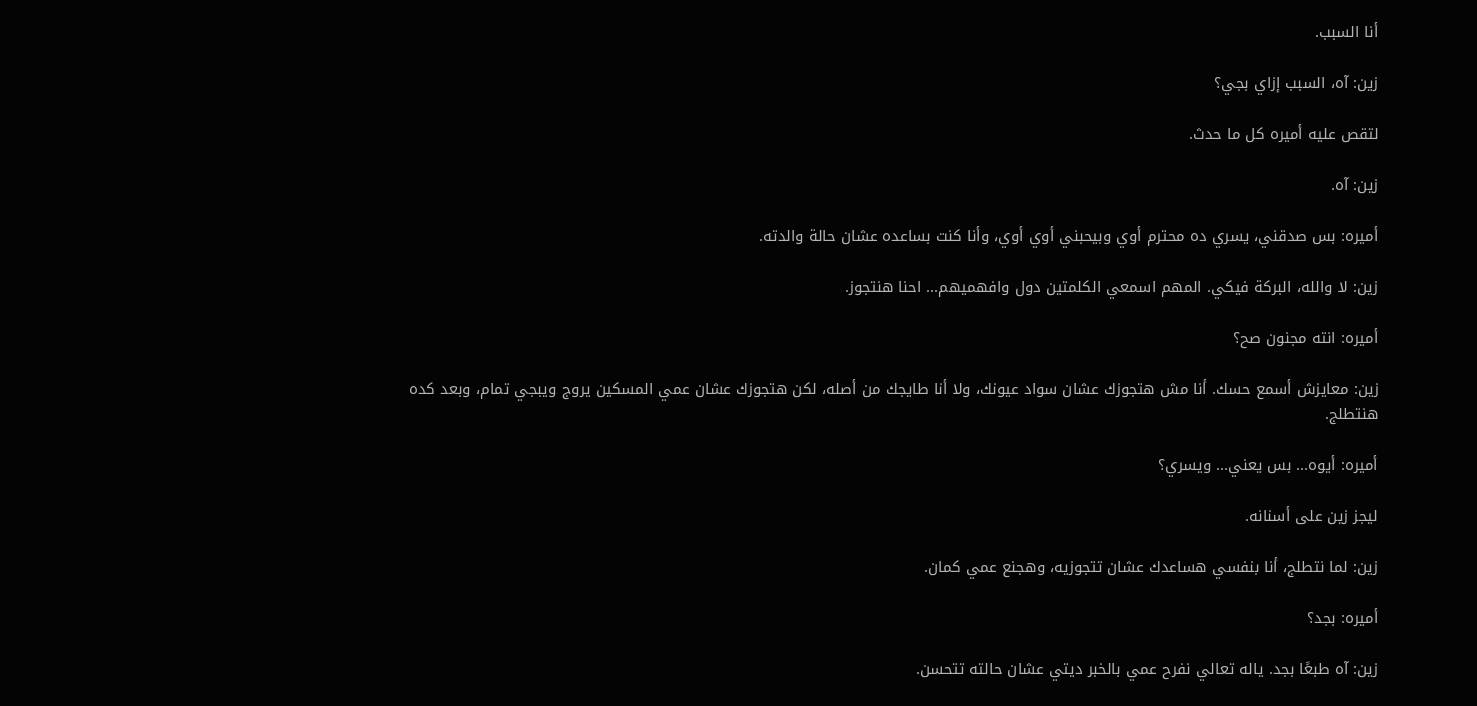أنا السبب.

زين: آه، السبب إزاي بجي؟

لتقص عليه أميره كل ما حدث.

زين: آه.

أميره: بس صدقني، يسري ده محترم أوي وبيحبني أوي أوي، وأنا كنت بساعده عشان حالة والدته.

زين: لا والله، البركة فيكي. المهم اسمعي الكلمتين دول وافهميهم... احنا هنتجوز.

أميره: انته مجنون صح؟

زين: معايزش أسمع حسك. أنا مش هتجوزك عشان سواد عيونك، ولا أنا طايجك من أصله، لكن هتجوزك عشان عمي المسكين يروج ويبجي تمام، وبعد كده هنتطلج.

أميره: أيوه... بس يعني... ويسري؟

ليجز زين على أسنانه.

زين: لما نتطلج، أنا بنفسي هساعدك عشان تتجوزيه، وهجنع عمي كمان.

أميره: بجد؟

زين: آه طبعًا بجد. ياله تعالي نفرح عمي بالخبر ديتي عشان حالته تتحسن.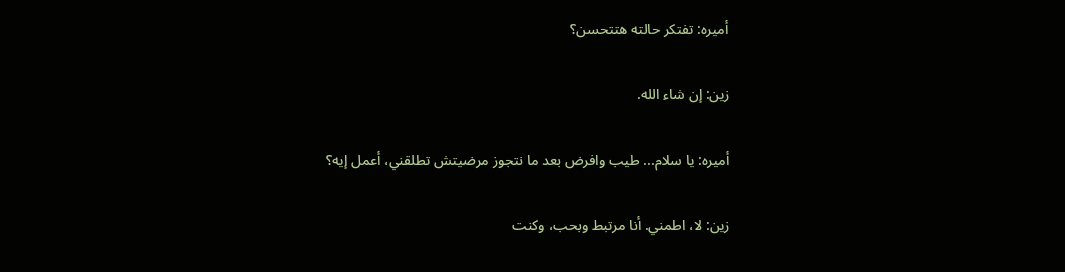أميره: تفتكر حالته هتتحسن؟

زين: إن شاء الله.

أميره: يا سلام... طيب وافرض بعد ما نتجوز مرضيتش تطلقني، أعمل إيه؟

زين: لا، اطمني. أنا مرتبط وبحب، وكنت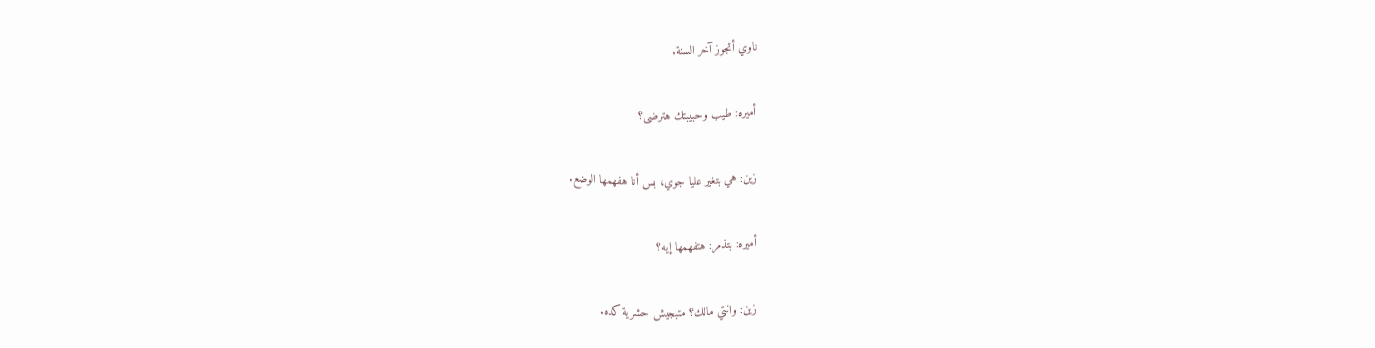ناوي أتجوز آخر السنة.

أميره: طيب وحبيبتك هترضى؟

زين: هي بتغير عليا جوي، بس أنا هفهمها الوضع.

أميره: بتذمر: هتفهمها إيه؟

زين: وانتي مالك؟ متبجيش حشرية كده.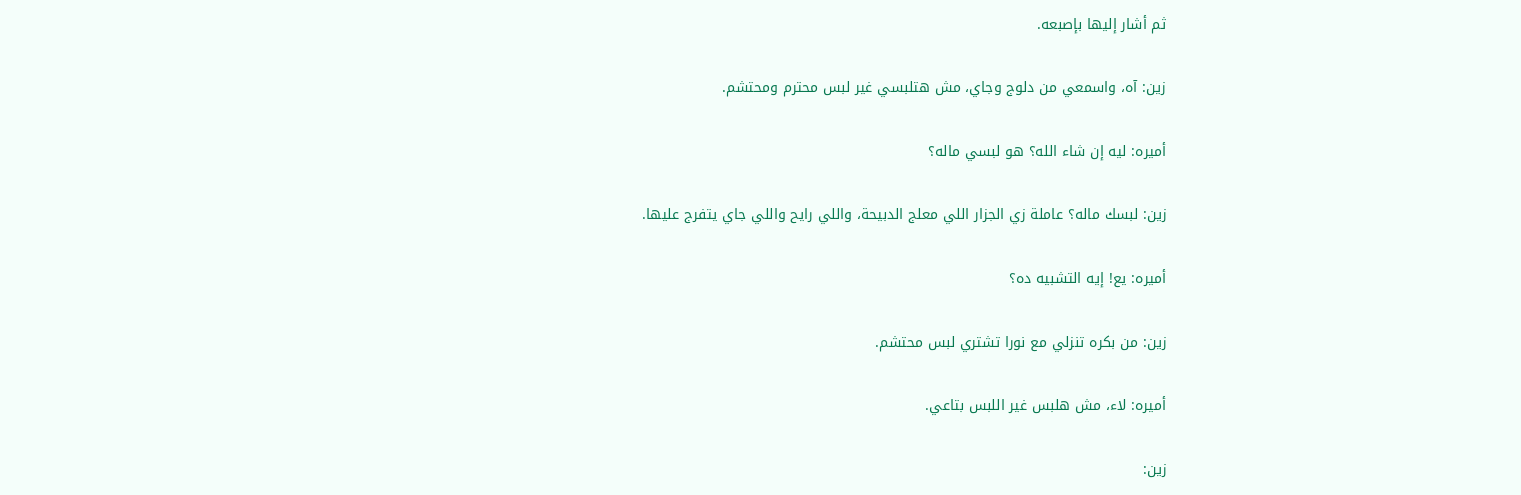ثم أشار إليها بإصبعه.

زين: آه، واسمعي من دلوج وجاي، مش هتلبسي غير لبس محترم ومحتشم.

أميره: ليه إن شاء الله؟ هو لبسي ماله؟

زين: لبسك ماله؟ عاملة زي الجزار اللي معلج الدبيحة، واللي رايح واللي جاي يتفرج عليها.

أميره: يع! إيه التشبيه ده؟

زين: من بكره تنزلي مع نورا تشتري لبس محتشم.

أميره: لاء، مش هلبس غير اللبس بتاعي.

زين: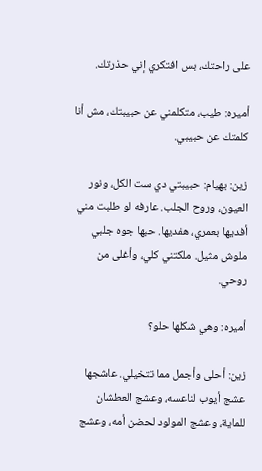على راحتك، بس افتكري إني حذرتك.

أميره: طيب، متكلمني عن حبيبتك، مش أنا كلمتك عن حبيبي.

زين: بهيام: حبيبتي دي ست الكل، ونور العيون، وروح الجلب. عارفه لو طلبت مني أفديها بعمري، هفديها. حبها جوه جلبي ملوش مثيل. ملكتني كلي، وأغلى من روحي.

أميره: وهي شكلها حلو؟

زين: أحلى وأجمل مما تتخيلي. عاشجها عشج أيوب لناعسه، وعشج العطشان للماية، وعشج المولود لحضن أمه، وعشج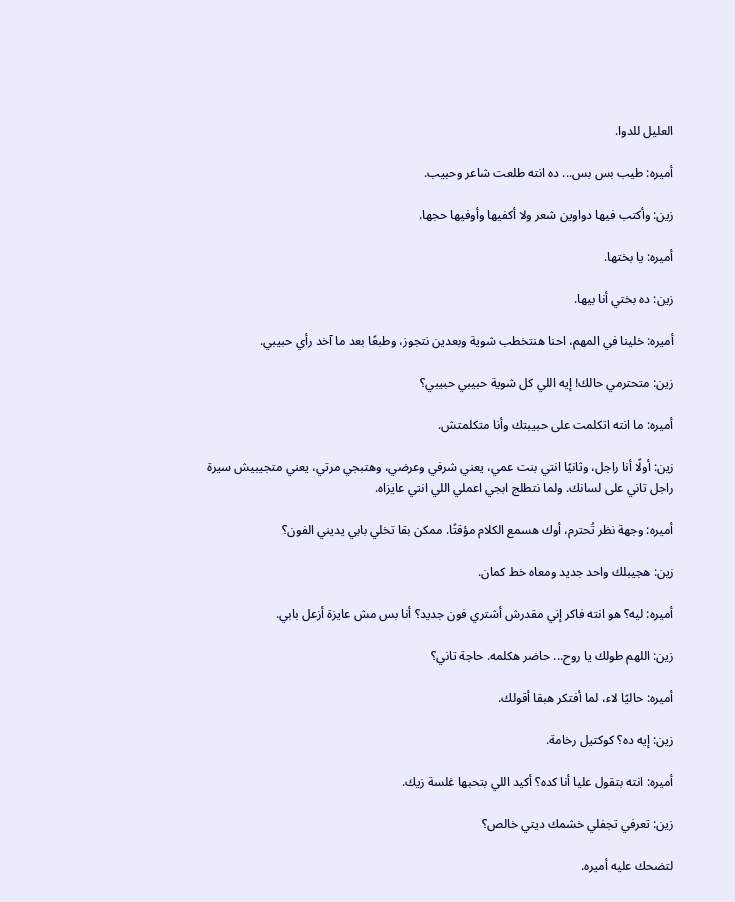العليل للدوا.

أميره: طيب بس بس... ده انته طلعت شاعر وحبيب.

زين: وأكتب فيها دواوين شعر ولا أكفيها وأوفيها حجها.

أميره: يا بختها.

زين: ده بختي أنا بيها.

أميره: خلينا في المهم، احنا هنتخطب شوية وبعدين نتجوز، وطبعًا بعد ما آخد رأي حبيبي.

زين: متحترمي حالك! إيه اللي كل شوية حبيبي حبيبي؟

أميره: ما انته اتكلمت على حبيبتك وأنا متكلمتش.

زين: أولًا أنا راجل، وثانيًا انتي بنت عمي، يعني شرفي وعرضي، وهتبجي مرتي، يعني متجيبيش سيرة راجل تاني على لسانك. ولما نتطلج ابجي اعملي اللي انتي عايزاه.

أميره: وجهة نظر تُحترم، أوك هسمع الكلام مؤقتًا. ممكن بقا تخلي بابي يديني الفون؟

زين: هجيبلك واحد جديد ومعاه خط كمان.

أميره: ليه؟ هو انته فاكر إني مقدرش أشتري فون جديد؟ أنا بس مش عايزة أزعل بابي.

زين: اللهم طولك يا روح... حاضر هكلمه. حاجة تاني؟

أميره: حاليًا لاء، لما أفتكر هبقا أقولك.

زين: إيه ده؟ كوكتيل رخامة.

أميره: انته بتقول عليا أنا كده؟ أكيد اللي بتحبها غلسة زيك.

زين: تعرفي تجفلي خشمك ديتي خالص؟

لتضحك عليه أميره.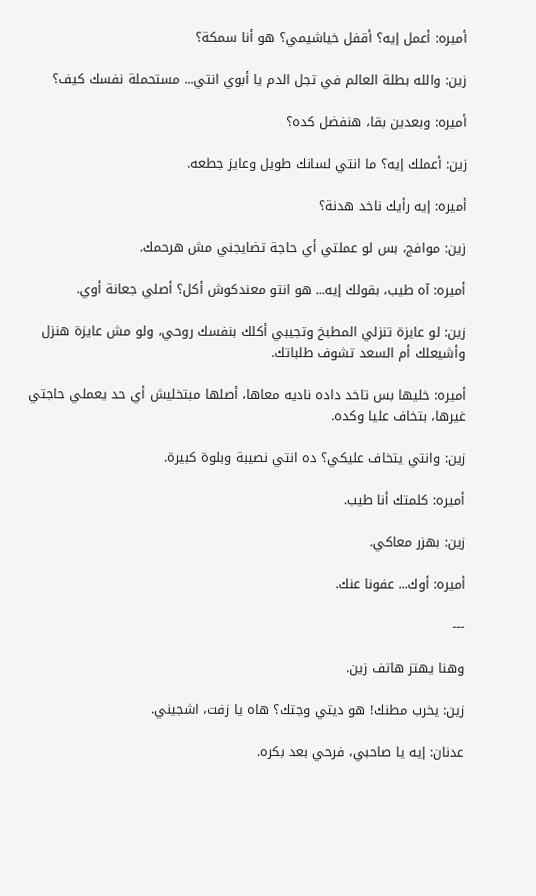أميره: أعمل إيه؟ أقفل خياشيمي؟ هو أنا سمكة؟

زين: والله بطلة العالم في تجل الدم يا أبوي انتي... مستحملة نفسك كيف؟

أميره: وبعدين بقا، هنفضل كده؟

زين: أعملك إيه؟ ما انتي لسانك طويل وعايز جطعه.

أميره: إيه رأيك ناخد هدنة؟

زين: موافج، بس لو عملتي أي حاجة تضايجني مش هرحمك.

أميره: آه طيب، بقولك إيه... هو انتو معندكوش أكل؟ أصلي جعانة أوي.

زين: لو عايزة تنزلي المطبخ وتجيبي أكلك بنفسك روحي، ولو مش عايزة هنزل وأشيعلك أم السعد تشوف طلباتك.

أميره: خليها بس تاخد داده ناديه معاها، أصلها مبتخليش أي حد يعملي حاجتي غيرها، بتخاف عليا وكده.

زين: وانتي يتخاف عليكي؟ ده انتي نصيبة وبلوة كبيرة.

أميره: كلمتك أنا طيب.

زين: بهزر معاكي.

أميره: أوك... عفونا عنك.

---

وهنا يهتز هاتف زين.

زين: يخرب مطنك! هو ديتي وجتك؟ هاه يا زفت، اشجيني.

عدنان: إيه يا صاحبي، فرحي بعد بكره.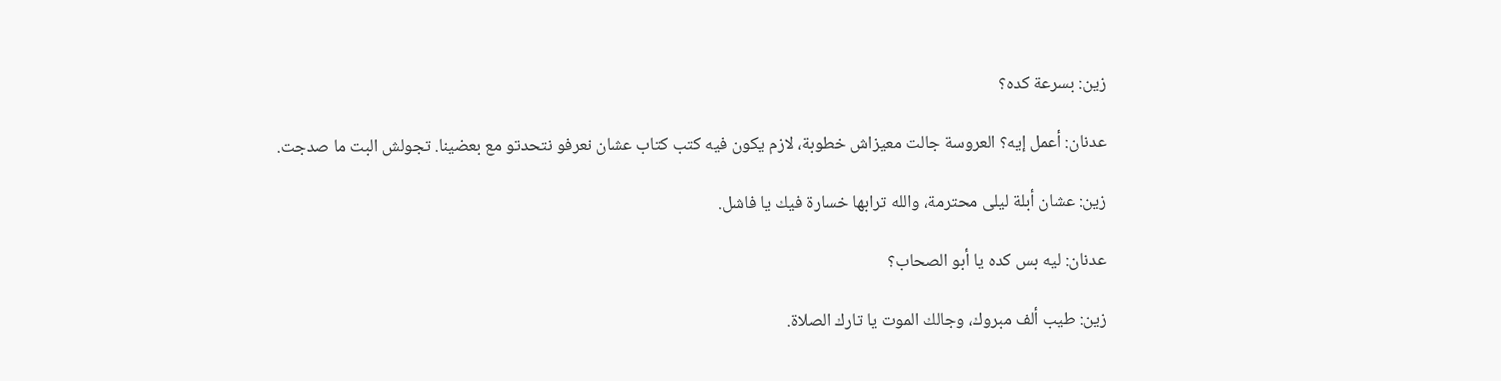زين: بسرعة كده؟

عدنان: أعمل إيه؟ العروسة جالت معيزاش خطوبة، لازم يكون فيه كتب كتاب عشان نعرفو نتحدتو مع بعضينا. تجولش البت ما صدجت.

زين: عشان أبلة ليلى محترمة، والله ترابها خسارة فيك يا فاشل.

عدنان: ليه بس كده يا أبو الصحاب؟

زين: طيب ألف مبروك، وجالك الموت يا تارك الصلاة.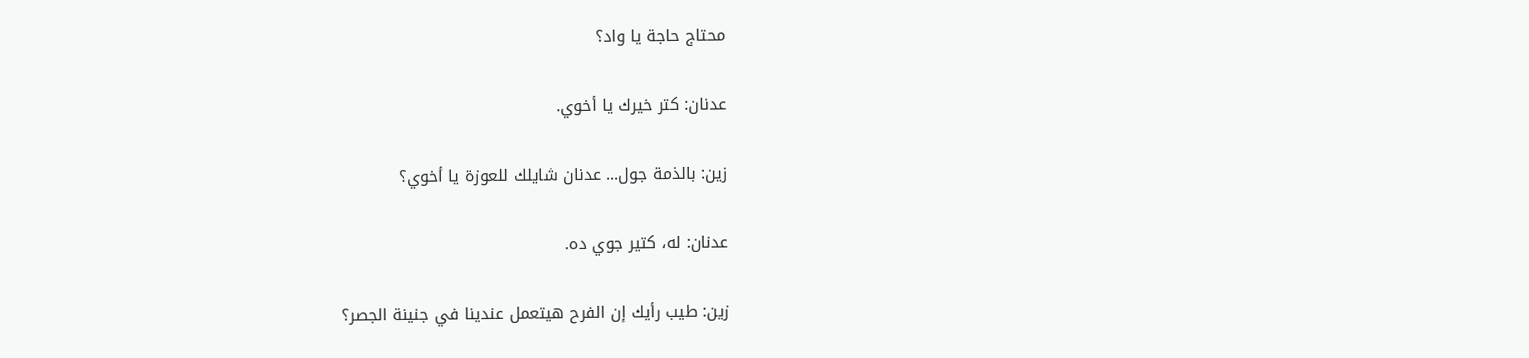محتاج حاجة يا واد؟

عدنان: كتر خيرك يا أخوي.

زين: بالذمة جول... عدنان شايلك للعوزة يا أخوي؟

عدنان: له، كتير جوي ده.

زين: طيب رأيك إن الفرح هيتعمل عندينا في جنينة الجصر؟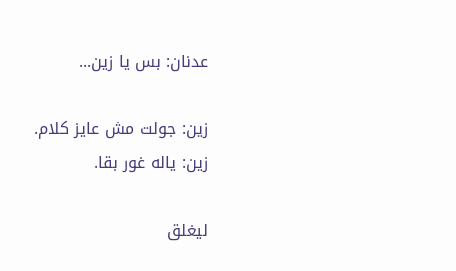عدنان: بس يا زين...

زين: جولت مش عايز كلام.
زين: ياله غور بقا.

ليغلق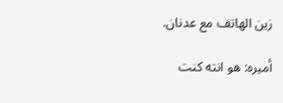زين الهاتف مع عدنان.

أميره: هو انته كنت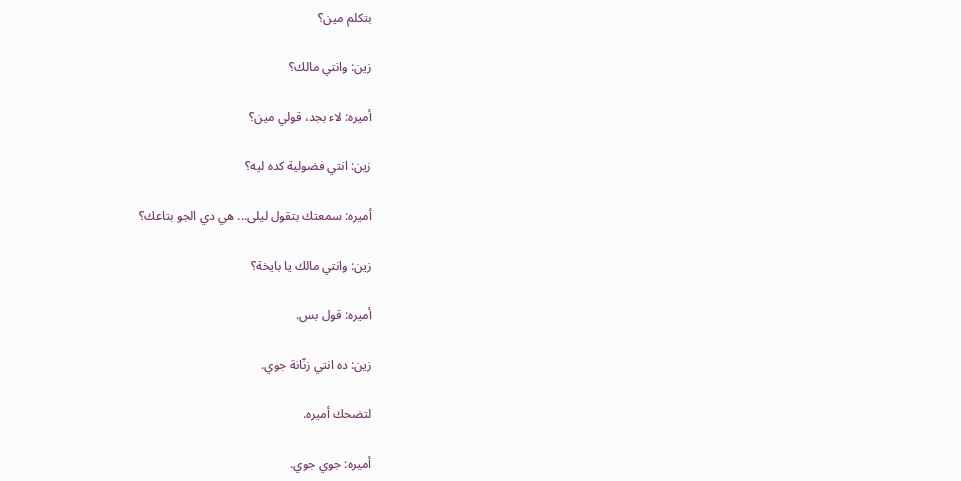بتكلم مين؟

زين: وانتي مالك؟

أميره: لاء بجد، قولي مين؟

زين: انتي فضولية كده ليه؟

أميره: سمعتك بتقول ليلى... هي دي الجو بتاعك؟

زين: وانتي مالك يا بايخة؟

أميره: قول بس.

زين: ده انتي زنّانة جوي.

لتضحك أميره.

أميره: جوي جوي.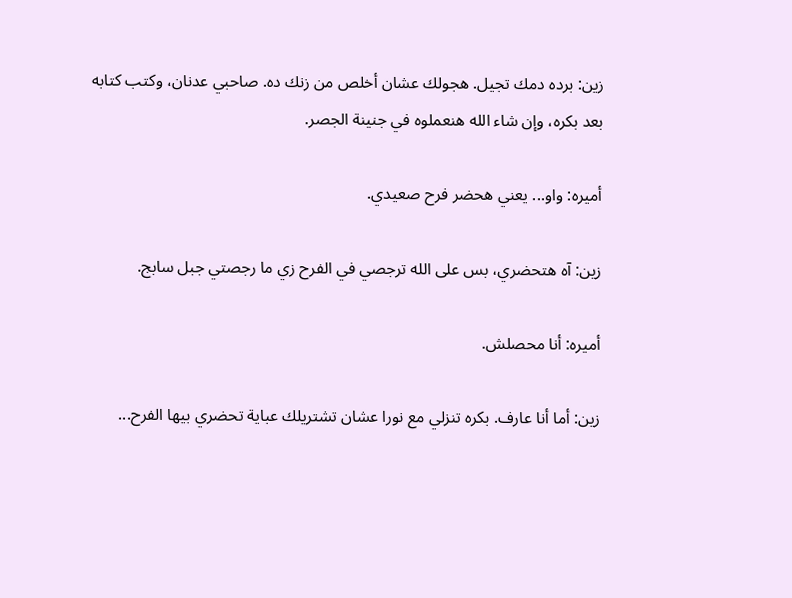زين: برده دمك تجيل. هجولك عشان أخلص من زنك ده. صاحبي عدنان، وكتب كتابه بعد بكره، وإن شاء الله هنعملوه في جنينة الجصر.

أميره: واو... يعني هحضر فرح صعيدي.

زين: آه هتحضري، بس على الله ترجصي في الفرح زي ما رجصتي جبل سابج.

أميره: أنا محصلش.

زين: أما أنا عارف. بكره تنزلي مع نورا عشان تشتريلك عباية تحضري بيها الفرح...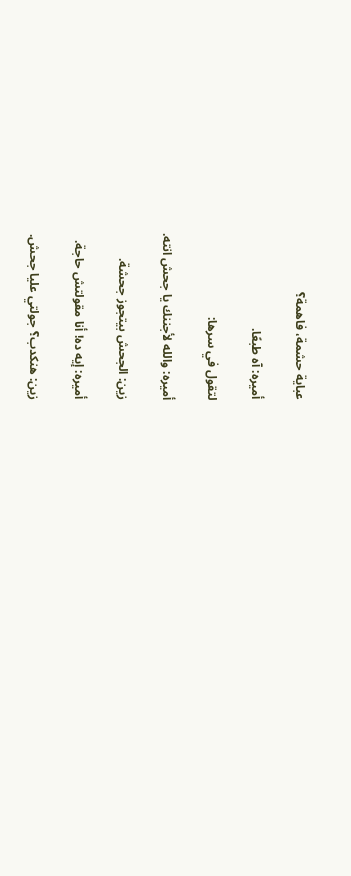عباية حشمة، فاهمة؟

أميره: آه طبعًا.

لتقول في سرها:

أميره: والله لأجننك يا جحش انته.

زين: الجحش بيتجوز جحشة.

أميره: إيه ده! أنا مقولتش حاجة.

زين: هنكدب؟ جولتي عليا جحش.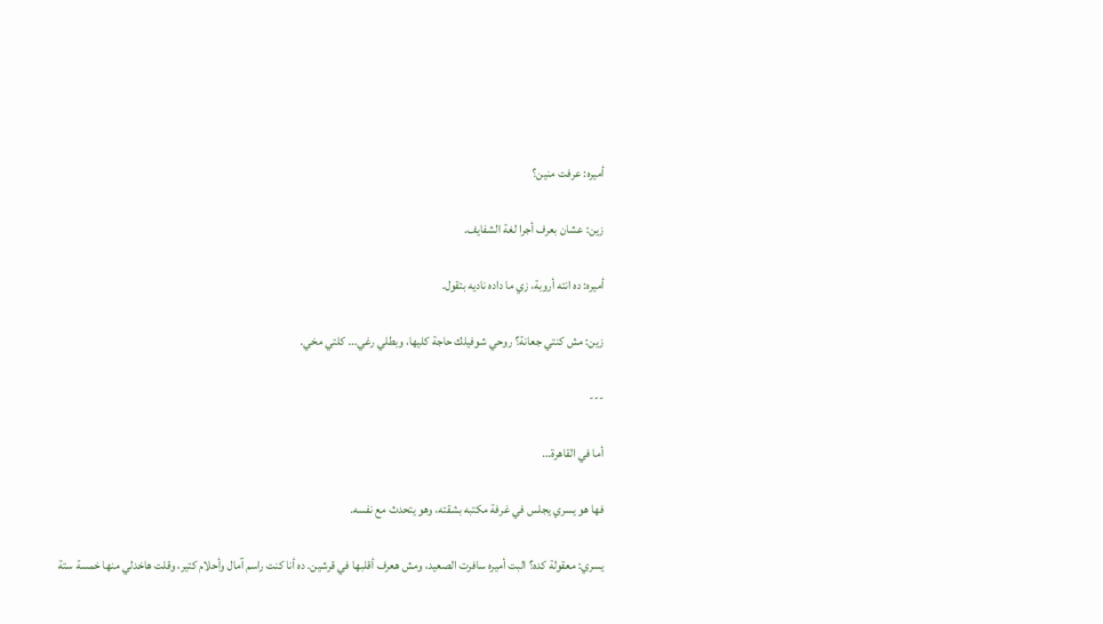أميره: عرفت منين؟

زين: عشان بعرف أجرا لغة الشفايف.

أميره: ده انته أروبة، زي ما داده ناديه بتقول.

زين: مش كنتي جعانة؟ روحي شوفيلك حاجة كليها، وبطلي رغي... كلتي مخي.

---

أما في القاهرة...

فها هو يسري يجلس في غرفة مكتبه بشقته، وهو يتحدث مع نفسه.

يسري: معقولة كده؟ البت أميره سافرت الصعيد، ومش هعرف أقلبها في قرشين. ده أنا كنت راسم آمال وأحلام كتير، وقلت هاخدلي منها خمسة ستة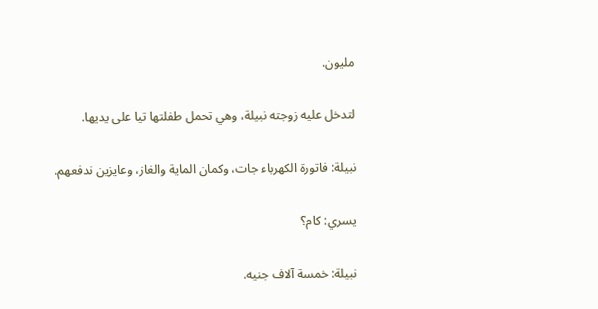مليون.

لتدخل عليه زوجته نبيلة، وهي تحمل طفلتها تيا على يديها.

نبيلة: فاتورة الكهرباء جات، وكمان الماية والغاز، وعايزين ندفعهم.

يسري: كام؟

نبيلة: خمسة آلاف جنيه.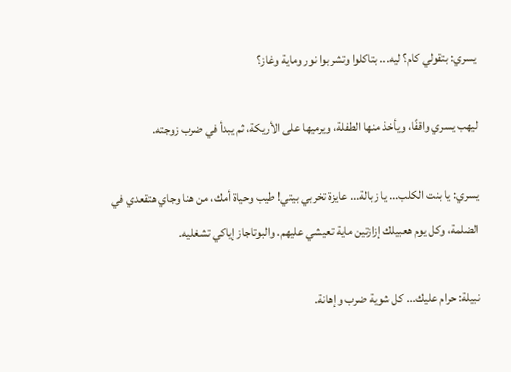يسري: بتقولي كام؟ ليه... بتاكلوا وتشربوا نور وماية وغاز؟

ليهب يسري واقفًا، ويأخذ منها الطفلة، ويرميها على الأريكة، ثم يبدأ في ضرب زوجته.

يسري: يا بنت الكلب... يا زبالة... عايزة تخربي بيتي! طيب وحياة أمك، من هنا وجاي هتقعدي في الضلمة، وكل يوم هعبيلك إزازتين ماية تعيشي عليهم. والبوتاجاز إياكي تشغليه.

نبيلة: حرام عليك... كل شوية ضرب وإهانة.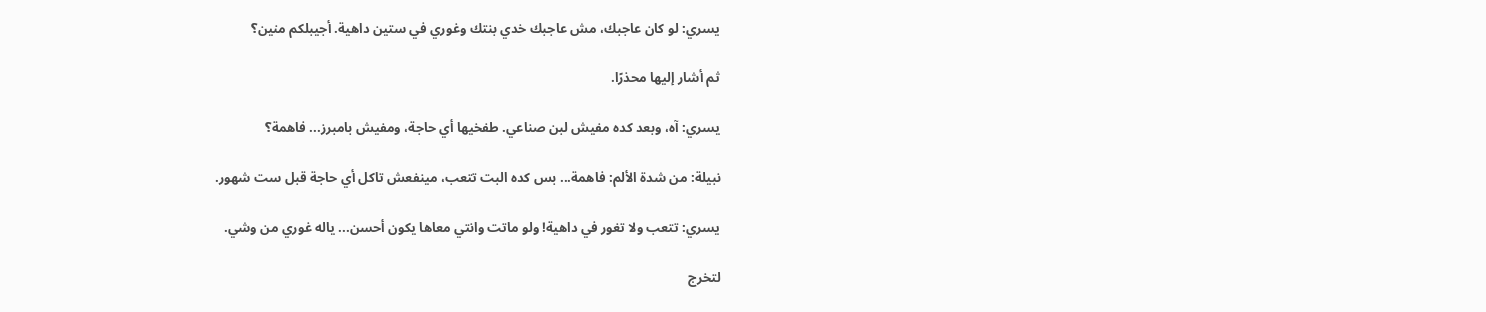يسري: لو كان عاجبك، مش عاجبك خدي بنتك وغوري في ستين داهية. أجيبلكم منين؟

ثم أشار إليها محذرًا.

يسري: آه، وبعد كده مفيش لبن صناعي. طفخيها أي حاجة، ومفيش بامبرز... فاهمة؟

نبيلة: من شدة الألم: فاهمة... بس كده البت تتعب، مينفعش تاكل أي حاجة قبل ست شهور.

يسري: تتعب ولا تغور في داهية! ولو ماتت وانتي معاها يكون أحسن... ياله غوري من وشي.

لتخرج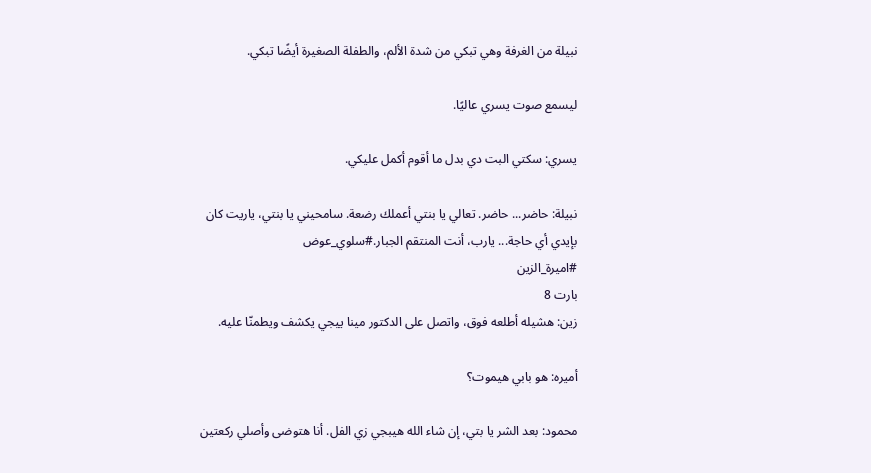نبيلة من الغرفة وهي تبكي من شدة الألم، والطفلة الصغيرة أيضًا تبكي.

ليسمع صوت يسري عاليًا.

يسري: سكتي البت دي بدل ما أقوم أكمل عليكي.

نبيلة: حاضر... حاضر. تعالي يا بنتي أعملك رضعة. سامحيني يا بنتي، ياريت كان بإيدي أي حاجة... يارب، أنت المنتقم الجبار.#سلوي_عوض
#اميرة_الزين
بارت 8
زين: هشيله أطلعه فوق، واتصل على الدكتور مينا ييجي يكشف ويطمنّا عليه.

أميره: هو بابي هيموت؟

محمود: بعد الشر يا بتي، إن شاء الله هيبجي زي الفل. أنا هتوضى وأصلي ركعتين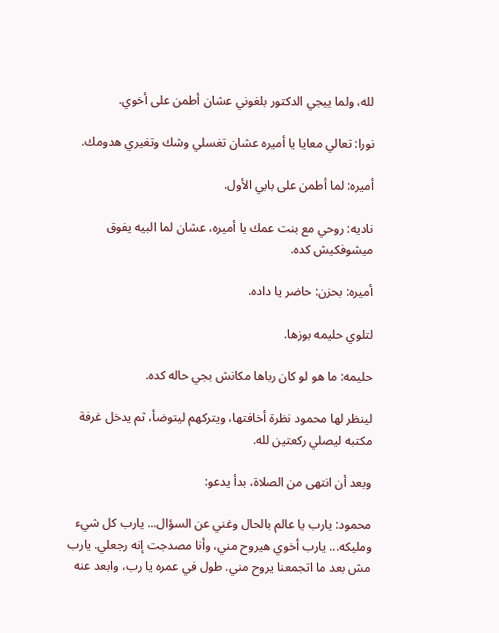لله، ولما ييجي الدكتور بلغوني عشان أطمن على أخوي.

نورا: تعالي معايا يا أميره عشان تغسلي وشك وتغيري هدومك.

أميره: لما أطمن على بابي الأول.

ناديه: روحي مع بنت عمك يا أميره، عشان لما البيه يفوق ميشوفكيش كده.

أميره: بحزن: حاضر يا داده.

لتلوي حليمه بوزها.

حليمه: ما هو لو كان رباها مكانش بجي حاله كده.

لينظر لها محمود نظرة أخافتها، ويتركهم ليتوضأ، ثم يدخل غرفة مكتبه ليصلي ركعتين لله.

وبعد أن انتهى من الصلاة، بدأ يدعو:

محمود: يارب يا عالم بالحال وغني عن السؤال... يارب كل شيء ومليكه... يارب أخوي هيروح مني، وأنا مصدجت إنه رجعلي. يارب مش بعد ما اتجمعنا يروح مني. طول في عمره يا رب، وابعد عنه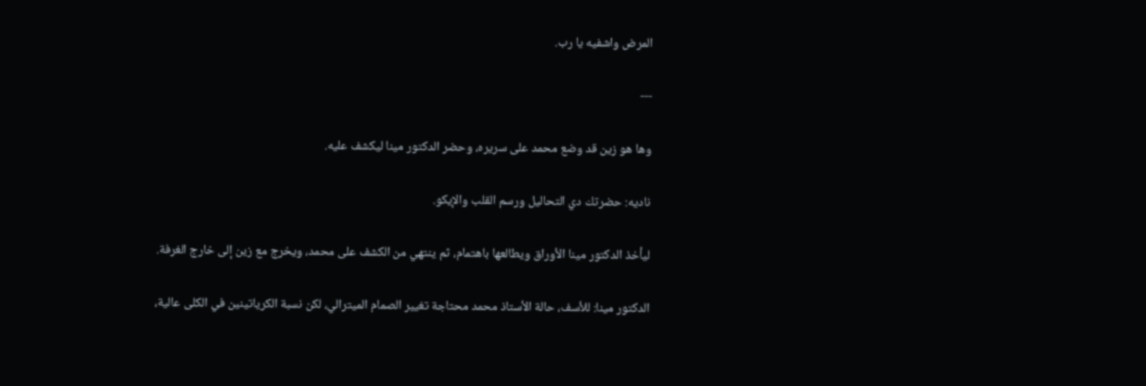المرض واشفيه يا رب.

---

وها هو زين قد وضع محمد على سريره، وحضر الدكتور مينا ليكشف عليه.

ناديه: حضرتك دي التحاليل ورسم القلب والإيكو.

ليأخذ الدكتور مينا الأوراق ويطالعها باهتمام، ثم ينتهي من الكشف على محمد، ويخرج مع زين إلى خارج الغرفة.

الدكتور مينا: للأسف، حالة الأستاذ محمد محتاجة تغيير الصمام الميترالي، لكن نسبة الكرياتينين في الكلى عالية،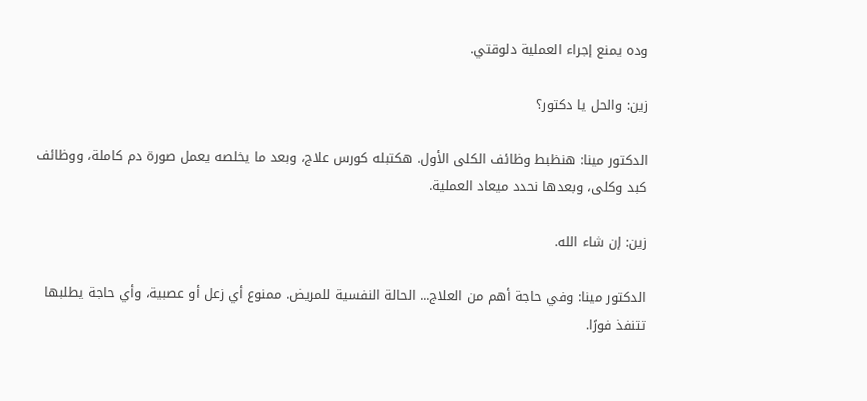وده يمنع إجراء العملية دلوقتي.

زين: والحل يا دكتور؟

الدكتور مينا: هنظبط وظائف الكلى الأول. هكتبله كورس علاج، وبعد ما يخلصه يعمل صورة دم كاملة، ووظائف كبد وكلى، وبعدها نحدد ميعاد العملية.

زين: إن شاء الله.

الدكتور مينا: وفي حاجة أهم من العلاج... الحالة النفسية للمريض. ممنوع أي زعل أو عصبية، وأي حاجة يطلبها تتنفذ فورًا.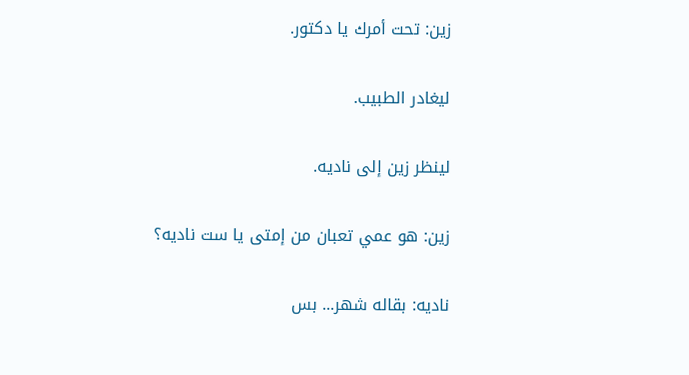زين: تحت أمرك يا دكتور.

ليغادر الطبيب.

لينظر زين إلى ناديه.

زين: هو عمي تعبان من إمتى يا ست ناديه؟

ناديه: بقاله شهر... بس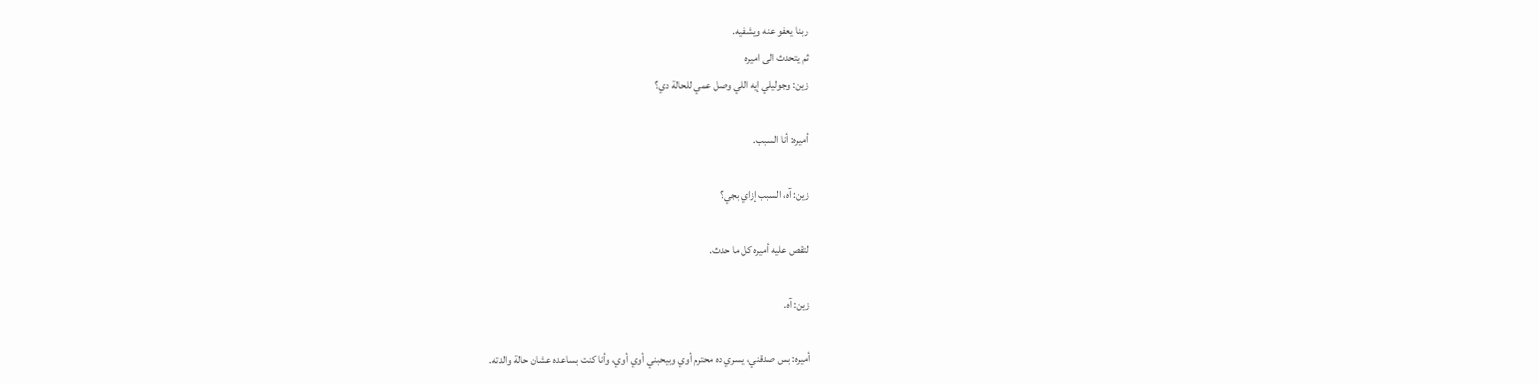ربنا يعفو عنه ويشفيه.
ثم يتحدث الى اميره
زين: وجوليلي إيه اللي وصل عمي للحالة دي؟

أميره: أنا السبب.

زين: آه، السبب إزاي بجي؟

لتقص عليه أميره كل ما حدث.

زين: آه.

أميره: بس صدقني، يسري ده محترم أوي وبيحبني أوي أوي، وأنا كنت بساعده عشان حالة والدته.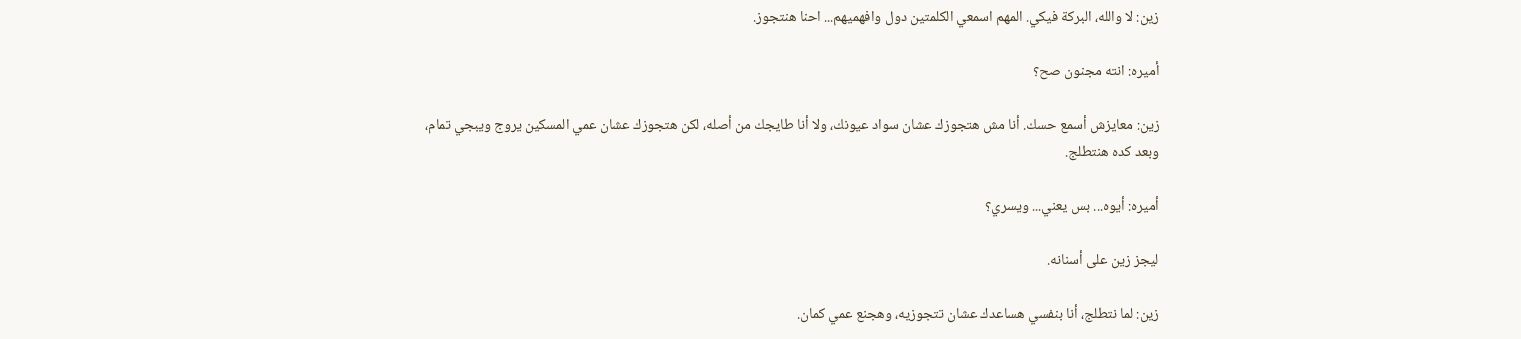زين: لا والله، البركة فيكي. المهم اسمعي الكلمتين دول وافهميهم... احنا هنتجوز.

أميره: انته مجنون صح؟

زين: معايزش أسمع حسك. أنا مش هتجوزك عشان سواد عيونك، ولا أنا طايجك من أصله، لكن هتجوزك عشان عمي المسكين يروج ويبجي تمام، وبعد كده هنتطلج.

أميره: أيوه... بس يعني... ويسري؟

ليجز زين على أسنانه.

زين: لما نتطلج، أنا بنفسي هساعدك عشان تتجوزيه، وهجنع عمي كمان.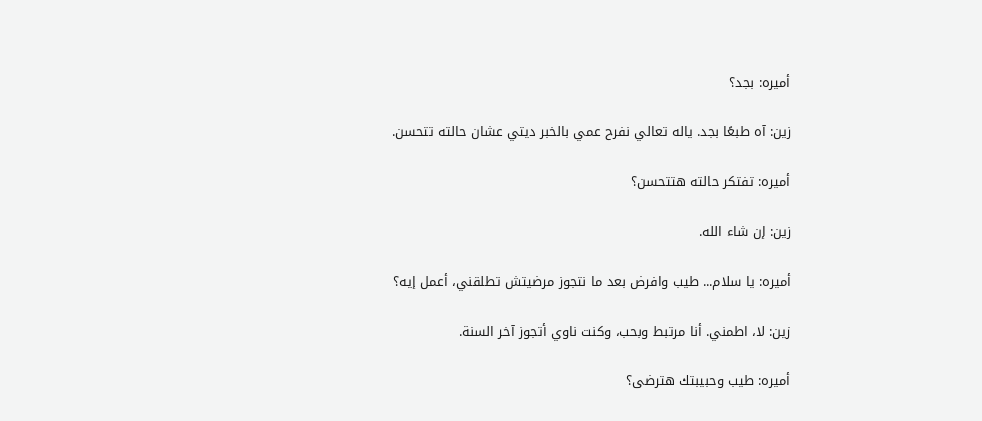أميره: بجد؟

زين: آه طبعًا بجد. ياله تعالي نفرح عمي بالخبر ديتي عشان حالته تتحسن.

أميره: تفتكر حالته هتتحسن؟

زين: إن شاء الله.

أميره: يا سلام... طيب وافرض بعد ما نتجوز مرضيتش تطلقني، أعمل إيه؟

زين: لا، اطمني. أنا مرتبط وبحب، وكنت ناوي أتجوز آخر السنة.

أميره: طيب وحبيبتك هترضى؟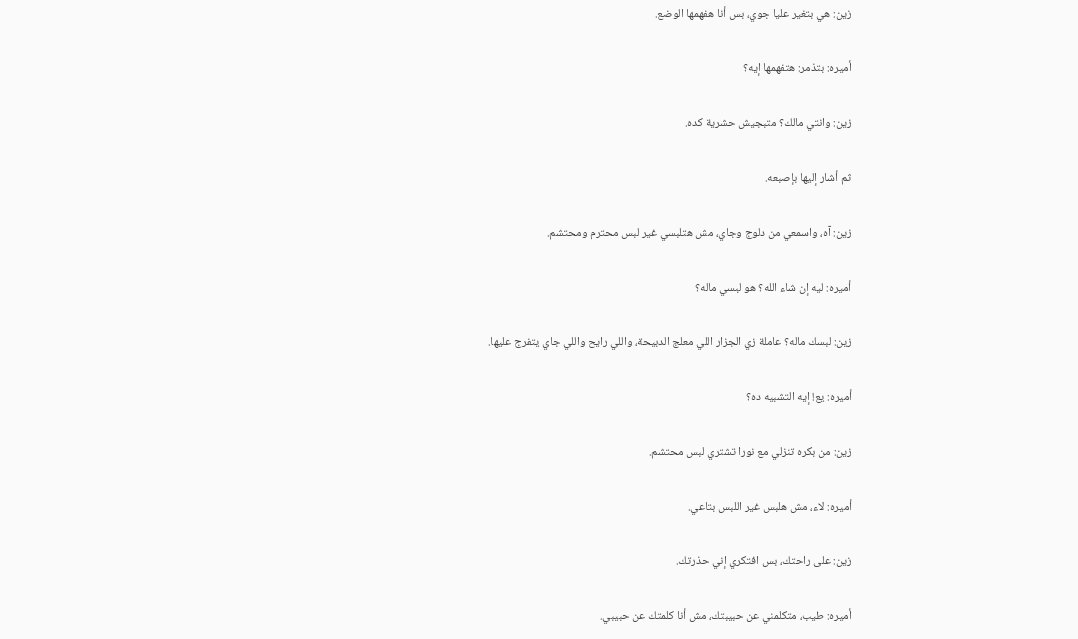زين: هي بتغير عليا جوي، بس أنا هفهمها الوضع.

أميره: بتذمر: هتفهمها إيه؟

زين: وانتي مالك؟ متبجيش حشرية كده.

ثم أشار إليها بإصبعه.

زين: آه، واسمعي من دلوج وجاي، مش هتلبسي غير لبس محترم ومحتشم.

أميره: ليه إن شاء الله؟ هو لبسي ماله؟

زين: لبسك ماله؟ عاملة زي الجزار اللي معلج الدبيحة، واللي رايح واللي جاي يتفرج عليها.

أميره: يع! إيه التشبيه ده؟

زين: من بكره تنزلي مع نورا تشتري لبس محتشم.

أميره: لاء، مش هلبس غير اللبس بتاعي.

زين: على راحتك، بس افتكري إني حذرتك.

أميره: طيب، متكلمني عن حبيبتك، مش أنا كلمتك عن حبيبي.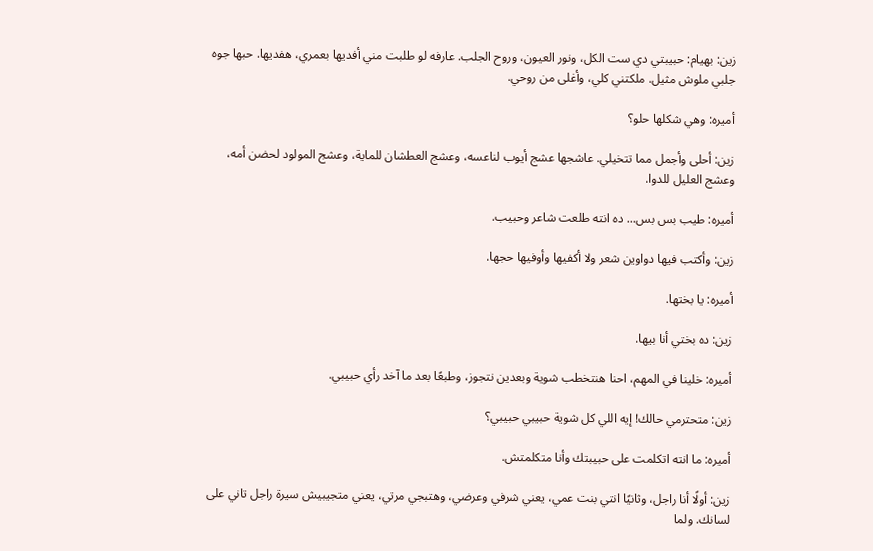زين: بهيام: حبيبتي دي ست الكل، ونور العيون، وروح الجلب. عارفه لو طلبت مني أفديها بعمري، هفديها. حبها جوه جلبي ملوش مثيل. ملكتني كلي، وأغلى من روحي.

أميره: وهي شكلها حلو؟

زين: أحلى وأجمل مما تتخيلي. عاشجها عشج أيوب لناعسه، وعشج العطشان للماية، وعشج المولود لحضن أمه، وعشج العليل للدوا.

أميره: طيب بس بس... ده انته طلعت شاعر وحبيب.

زين: وأكتب فيها دواوين شعر ولا أكفيها وأوفيها حجها.

أميره: يا بختها.

زين: ده بختي أنا بيها.

أميره: خلينا في المهم، احنا هنتخطب شوية وبعدين نتجوز، وطبعًا بعد ما آخد رأي حبيبي.

زين: متحترمي حالك! إيه اللي كل شوية حبيبي حبيبي؟

أميره: ما انته اتكلمت على حبيبتك وأنا متكلمتش.

زين: أولًا أنا راجل، وثانيًا انتي بنت عمي، يعني شرفي وعرضي، وهتبجي مرتي، يعني متجيبيش سيرة راجل تاني على لسانك. ولما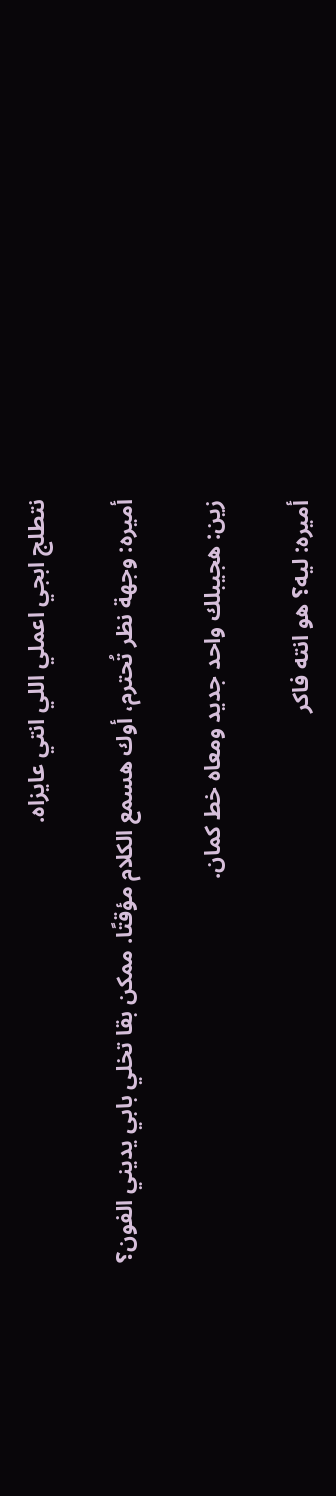نتطلج ابجي اعملي اللي انتي عايزاه.

أميره: وجهة نظر تُحترم، أوك هسمع الكلام مؤقتًا. ممكن بقا تخلي بابي يديني الفون؟

زين: هجيبلك واحد جديد ومعاه خط كمان.

أميره: ليه؟ هو انته فاكر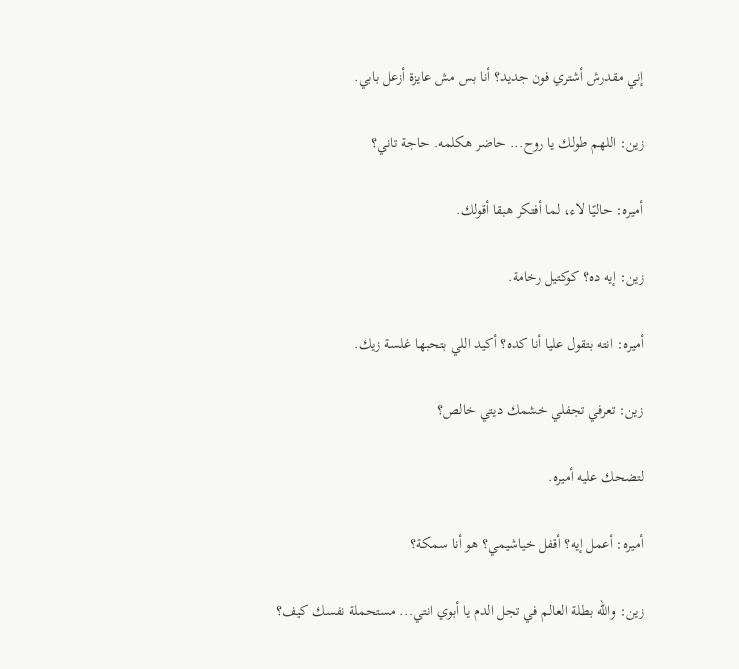إني مقدرش أشتري فون جديد؟ أنا بس مش عايزة أزعل بابي.

زين: اللهم طولك يا روح... حاضر هكلمه. حاجة تاني؟

أميره: حاليًا لاء، لما أفتكر هبقا أقولك.

زين: إيه ده؟ كوكتيل رخامة.

أميره: انته بتقول عليا أنا كده؟ أكيد اللي بتحبها غلسة زيك.

زين: تعرفي تجفلي خشمك ديتي خالص؟

لتضحك عليه أميره.

أميره: أعمل إيه؟ أقفل خياشيمي؟ هو أنا سمكة؟

زين: والله بطلة العالم في تجل الدم يا أبوي انتي... مستحملة نفسك كيف؟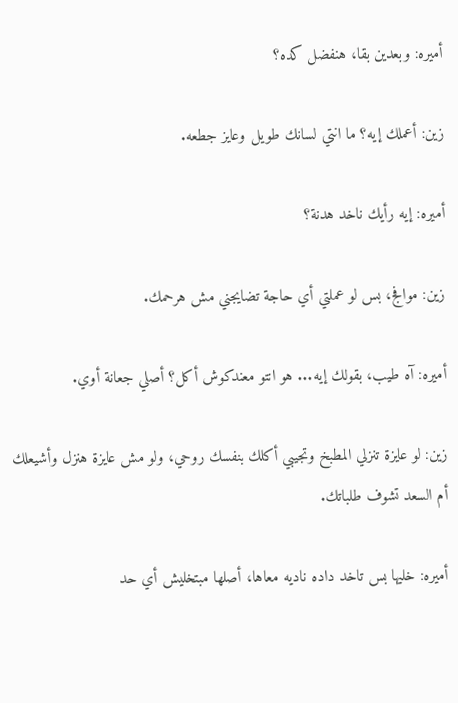أميره: وبعدين بقا، هنفضل كده؟

زين: أعملك إيه؟ ما انتي لسانك طويل وعايز جطعه.

أميره: إيه رأيك ناخد هدنة؟

زين: موافج، بس لو عملتي أي حاجة تضايجني مش هرحمك.

أميره: آه طيب، بقولك إيه... هو انتو معندكوش أكل؟ أصلي جعانة أوي.

زين: لو عايزة تنزلي المطبخ وتجيبي أكلك بنفسك روحي، ولو مش عايزة هنزل وأشيعلك أم السعد تشوف طلباتك.

أميره: خليها بس تاخد داده ناديه معاها، أصلها مبتخليش أي حد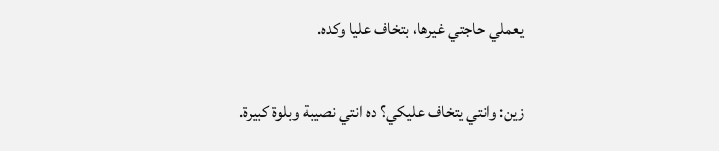يعملي حاجتي غيرها، بتخاف عليا وكده.

زين: وانتي يتخاف عليكي؟ ده انتي نصيبة وبلوة كبيرة.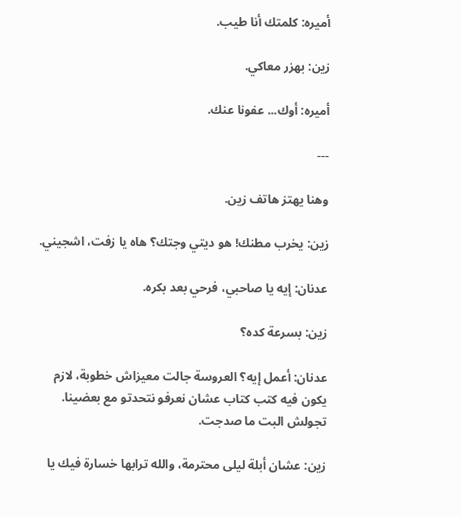أميره: كلمتك أنا طيب.

زين: بهزر معاكي.

أميره: أوك... عفونا عنك.

---

وهنا يهتز هاتف زين.

زين: يخرب مطنك! هو ديتي وجتك؟ هاه يا زفت، اشجيني.

عدنان: إيه يا صاحبي، فرحي بعد بكره.

زين: بسرعة كده؟

عدنان: أعمل إيه؟ العروسة جالت معيزاش خطوبة، لازم يكون فيه كتب كتاب عشان نعرفو نتحدتو مع بعضينا. تجولش البت ما صدجت.

زين: عشان أبلة ليلى محترمة، والله ترابها خسارة فيك يا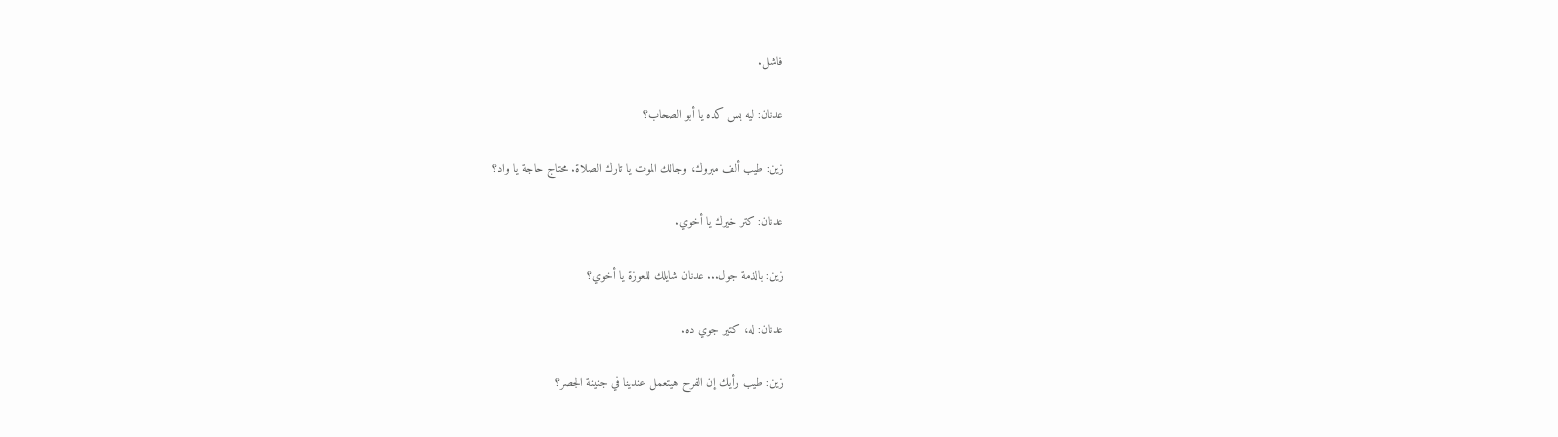فاشل.

عدنان: ليه بس كده يا أبو الصحاب؟

زين: طيب ألف مبروك، وجالك الموت يا تارك الصلاة. محتاج حاجة يا واد؟

عدنان: كتر خيرك يا أخوي.

زين: بالذمة جول... عدنان شايلك للعوزة يا أخوي؟

عدنان: له، كتير جوي ده.

زين: طيب رأيك إن الفرح هيتعمل عندينا في جنينة الجصر؟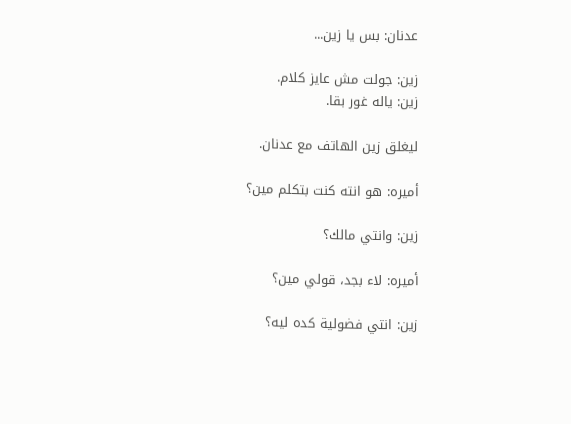عدنان: بس يا زين...

زين: جولت مش عايز كلام.
زين: ياله غور بقا.

ليغلق زين الهاتف مع عدنان.

أميره: هو انته كنت بتكلم مين؟

زين: وانتي مالك؟

أميره: لاء بجد، قولي مين؟

زين: انتي فضولية كده ليه؟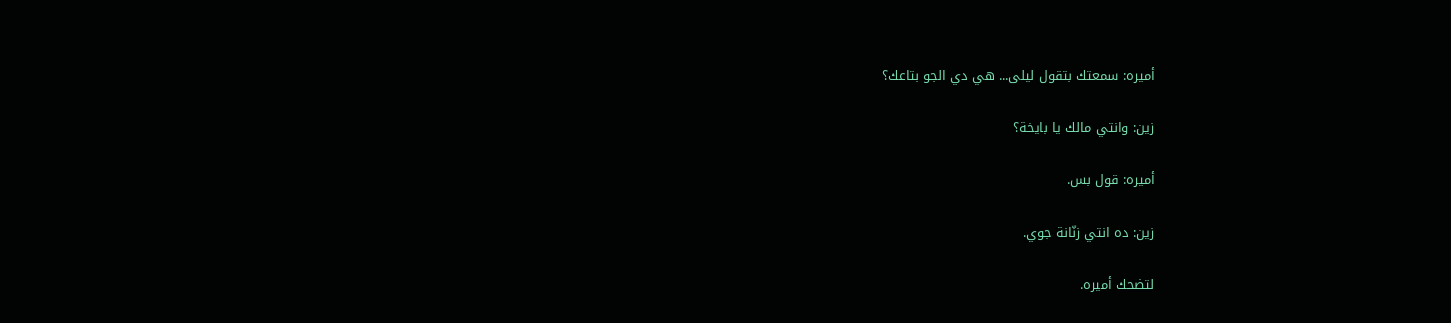أميره: سمعتك بتقول ليلى... هي دي الجو بتاعك؟

زين: وانتي مالك يا بايخة؟

أميره: قول بس.

زين: ده انتي زنّانة جوي.

لتضحك أميره.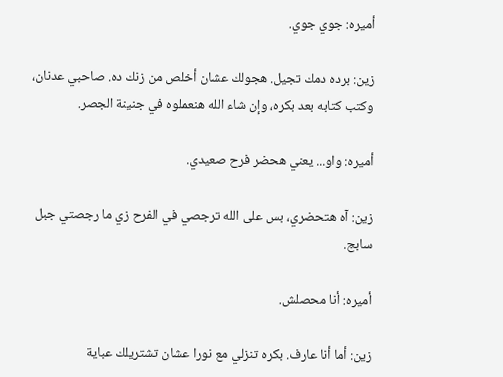أميره: جوي جوي.

زين: برده دمك تجيل. هجولك عشان أخلص من زنك ده. صاحبي عدنان، وكتب كتابه بعد بكره، وإن شاء الله هنعملوه في جنينة الجصر.

أميره: واو... يعني هحضر فرح صعيدي.

زين: آه هتحضري، بس على الله ترجصي في الفرح زي ما رجصتي جبل سابج.

أميره: أنا محصلش.

زين: أما أنا عارف. بكره تنزلي مع نورا عشان تشتريلك عباية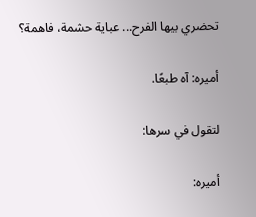تحضري بيها الفرح... عباية حشمة، فاهمة؟

أميره: آه طبعًا.

لتقول في سرها:

أميره: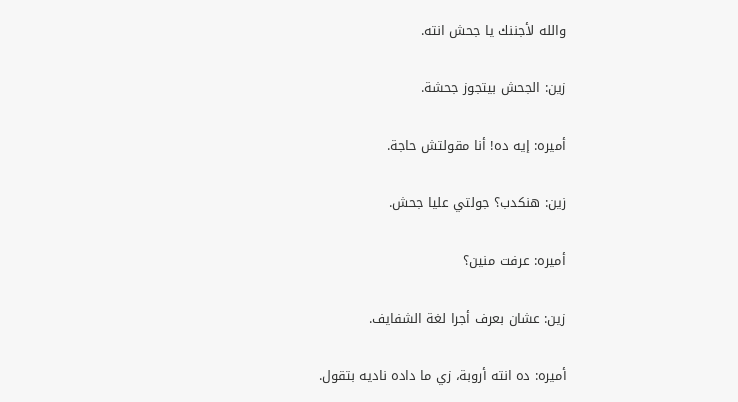والله لأجننك يا جحش انته.

زين: الجحش بيتجوز جحشة.

أميره: إيه ده! أنا مقولتش حاجة.

زين: هنكدب؟ جولتي عليا جحش.

أميره: عرفت منين؟

زين: عشان بعرف أجرا لغة الشفايف.

أميره: ده انته أروبة، زي ما داده ناديه بتقول.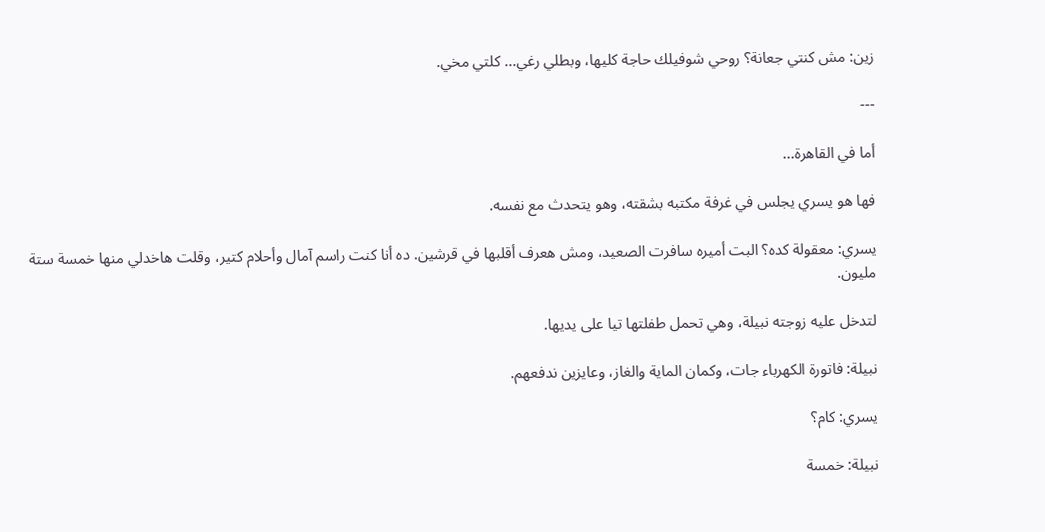زين: مش كنتي جعانة؟ روحي شوفيلك حاجة كليها، وبطلي رغي... كلتي مخي.

---

أما في القاهرة...

فها هو يسري يجلس في غرفة مكتبه بشقته، وهو يتحدث مع نفسه.

يسري: معقولة كده؟ البت أميره سافرت الصعيد، ومش هعرف أقلبها في قرشين. ده أنا كنت راسم آمال وأحلام كتير، وقلت هاخدلي منها خمسة ستة مليون.

لتدخل عليه زوجته نبيلة، وهي تحمل طفلتها تيا على يديها.

نبيلة: فاتورة الكهرباء جات، وكمان الماية والغاز، وعايزين ندفعهم.

يسري: كام؟

نبيلة: خمسة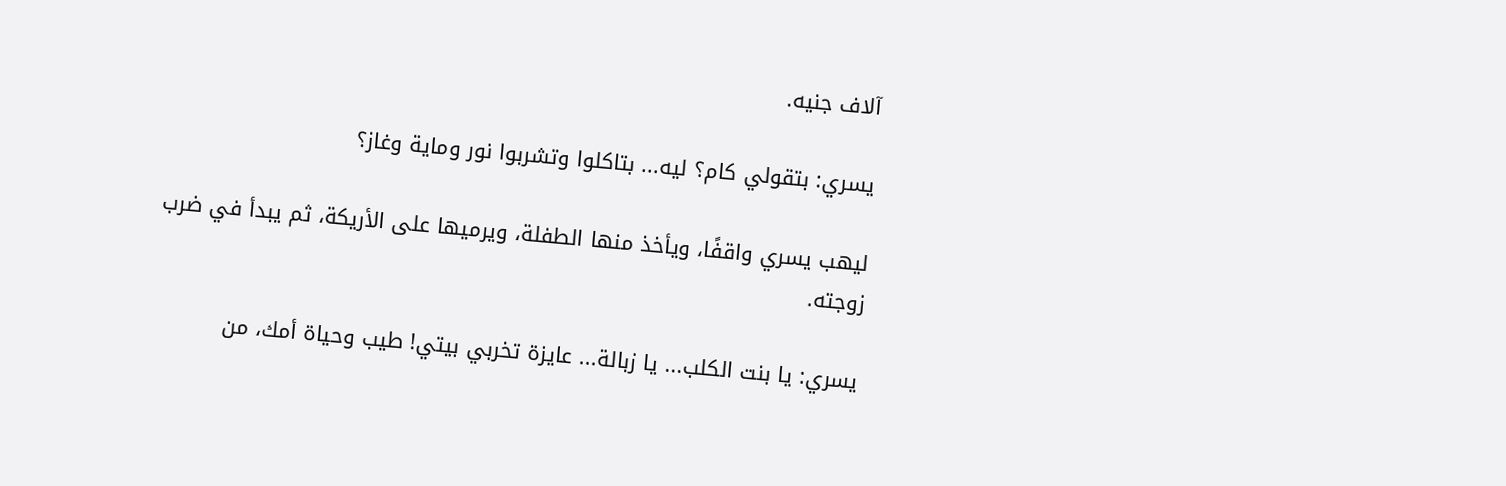آلاف جنيه.

يسري: بتقولي كام؟ ليه... بتاكلوا وتشربوا نور وماية وغاز؟

ليهب يسري واقفًا، ويأخذ منها الطفلة، ويرميها على الأريكة، ثم يبدأ في ضرب زوجته.

يسري: يا بنت الكلب... يا زبالة... عايزة تخربي بيتي! طيب وحياة أمك، من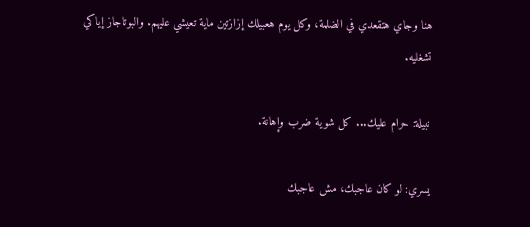هنا وجاي هتقعدي في الضلمة، وكل يوم هعبيلك إزازتين ماية تعيشي عليهم. والبوتاجاز إياكي تشغليه.

نبيلة: حرام عليك... كل شوية ضرب وإهانة.

يسري: لو كان عاجبك، مش عاجبك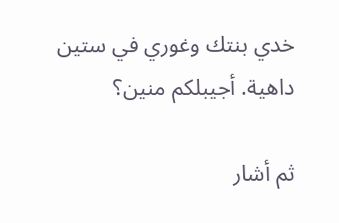خدي بنتك وغوري في ستين داهية. أجيبلكم منين؟

ثم أشار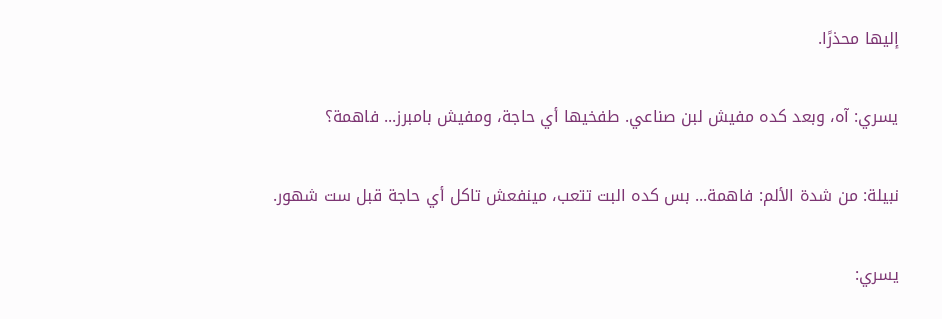إليها محذرًا.

يسري: آه، وبعد كده مفيش لبن صناعي. طفخيها أي حاجة، ومفيش بامبرز... فاهمة؟

نبيلة: من شدة الألم: فاهمة... بس كده البت تتعب، مينفعش تاكل أي حاجة قبل ست شهور.

يسري: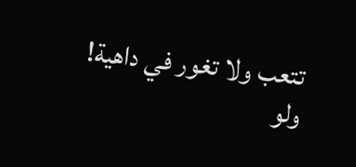تتعب ولا تغور في داهية! ولو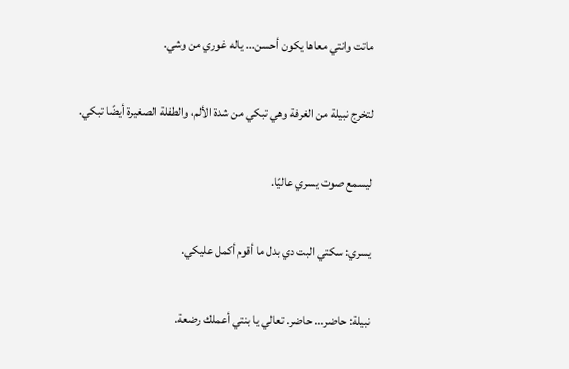ماتت وانتي معاها يكون أحسن... ياله غوري من وشي.

لتخرج نبيلة من الغرفة وهي تبكي من شدة الألم، والطفلة الصغيرة أيضًا تبكي.

ليسمع صوت يسري عاليًا.

يسري: سكتي البت دي بدل ما أقوم أكمل عليكي.

نبيلة: حاضر... حاضر. تعالي يا بنتي أعملك رضعة.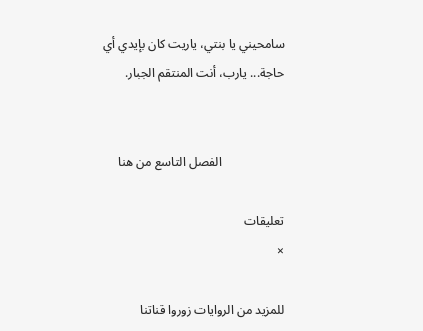سامحيني يا بنتي، ياريت كان بإيدي أي حاجة... يارب، أنت المنتقم الجبار.


                    الفصل التاسع من هنا

تعليقات
×

للمزيد من الروايات زوروا قناتنا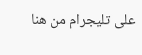على تليجرام من هنا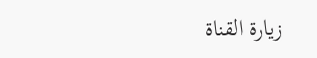زيارة القناة